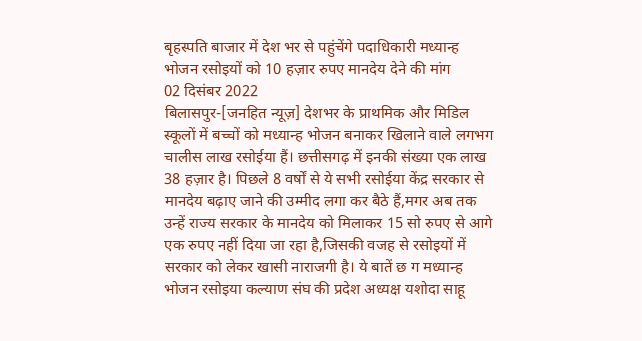बृहस्पति बाजार में देश भर से पहुंचेंगे पदाधिकारी मध्यान्ह भोजन रसोइयों को 10 हज़ार रुपए मानदेय देने की मांग
02 दिसंबर 2022
बिलासपुर-[जनहित न्यूज़] देशभर के प्राथमिक और मिडिल स्कूलों में बच्चों को मध्यान्ह भोजन बनाकर खिलाने वाले लगभग चालीस लाख रसोईया हैं। छत्तीसगढ़ में इनकी संख्या एक लाख 38 हज़ार है। पिछले 8 वर्षों से ये सभी रसोईया केंद्र सरकार से मानदेय बढ़ाए जाने की उम्मीद लगा कर बैठे हैं,मगर अब तक उन्हें राज्य सरकार के मानदेय को मिलाकर 15 सो रुपए से आगे एक रुपए नहीं दिया जा रहा है,जिसकी वजह से रसोइयों में सरकार को लेकर खासी नाराजगी है। ये बातें छ ग मध्यान्ह भोजन रसोइया कल्याण संघ की प्रदेश अध्यक्ष यशोदा साहू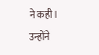ने कही। उन्होंने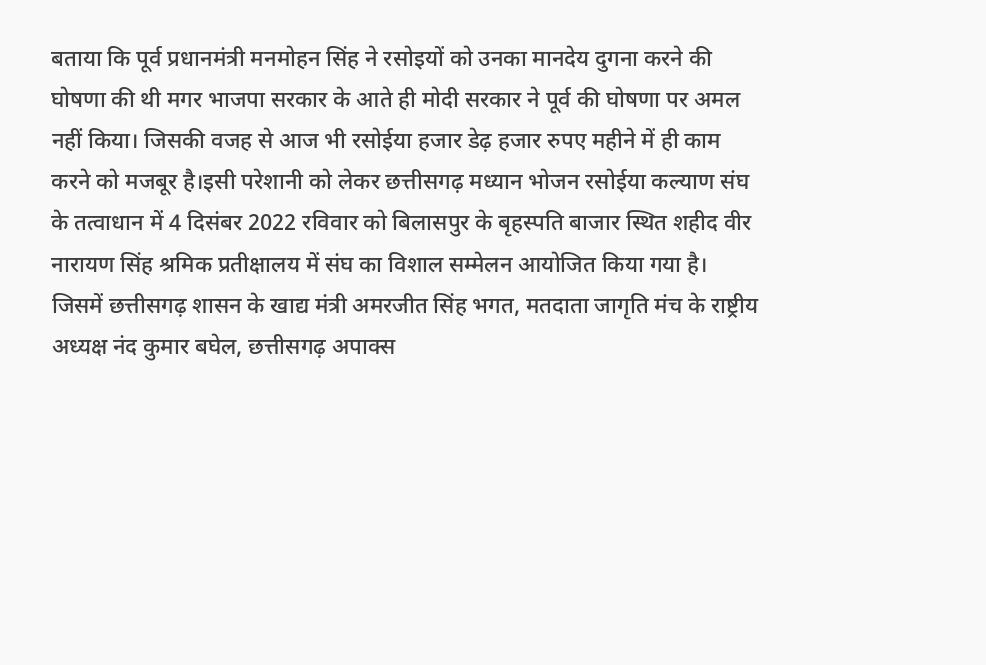बताया कि पूर्व प्रधानमंत्री मनमोहन सिंह ने रसोइयों को उनका मानदेय दुगना करने की घोषणा की थी मगर भाजपा सरकार के आते ही मोदी सरकार ने पूर्व की घोषणा पर अमल नहीं किया। जिसकी वजह से आज भी रसोईया हजार डेढ़ हजार रुपए महीने में ही काम करने को मजबूर है।इसी परेशानी को लेकर छत्तीसगढ़ मध्यान भोजन रसोईया कल्याण संघ के तत्वाधान में 4 दिसंबर 2022 रविवार को बिलासपुर के बृहस्पति बाजार स्थित शहीद वीर नारायण सिंह श्रमिक प्रतीक्षालय में संघ का विशाल सम्मेलन आयोजित किया गया है।
जिसमें छत्तीसगढ़ शासन के खाद्य मंत्री अमरजीत सिंह भगत, मतदाता जागृति मंच के राष्ट्रीय अध्यक्ष नंद कुमार बघेल, छत्तीसगढ़ अपाक्स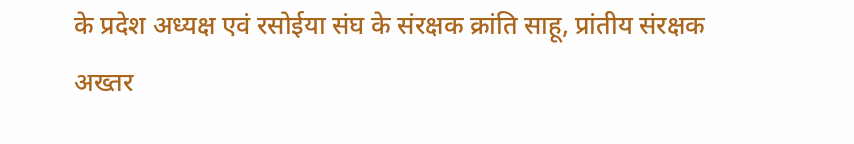के प्रदेश अध्यक्ष एवं रसोईया संघ के संरक्षक क्रांति साहू, प्रांतीय संरक्षक अख्तर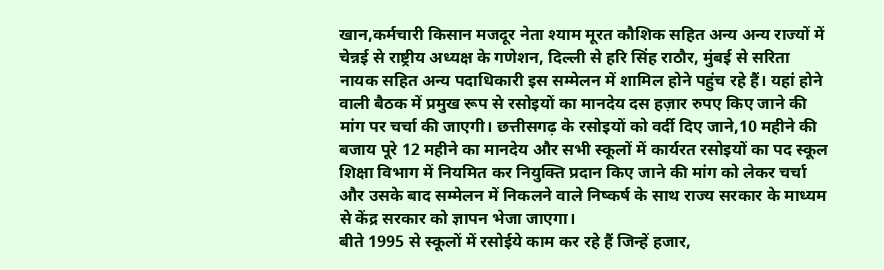खान,कर्मचारी किसान मजदूर नेता श्याम मूरत कौशिक सहित अन्य अन्य राज्यों में चेन्नई से राष्ट्रीय अध्यक्ष के गणेशन, दिल्ली से हरि सिंह राठौर, मुंबई से सरिता नायक सहित अन्य पदाधिकारी इस सम्मेलन में शामिल होने पहुंच रहे हैं। यहां होने वाली बैठक में प्रमुख रूप से रसोइयों का मानदेय दस हज़ार रुपए किए जाने की मांग पर चर्चा की जाएगी। छत्तीसगढ़ के रसोइयों को वर्दी दिए जाने,10 महीने की बजाय पूरे 12 महीने का मानदेय और सभी स्कूलों में कार्यरत रसोइयों का पद स्कूल शिक्षा विभाग में नियमित कर नियुक्ति प्रदान किए जाने की मांग को लेकर चर्चा और उसके बाद सम्मेलन में निकलने वाले निष्कर्ष के साथ राज्य सरकार के माध्यम से केंद्र सरकार को ज्ञापन भेजा जाएगा।
बीते 1995 से स्कूलों में रसोईये काम कर रहे हैं जिन्हें हजार,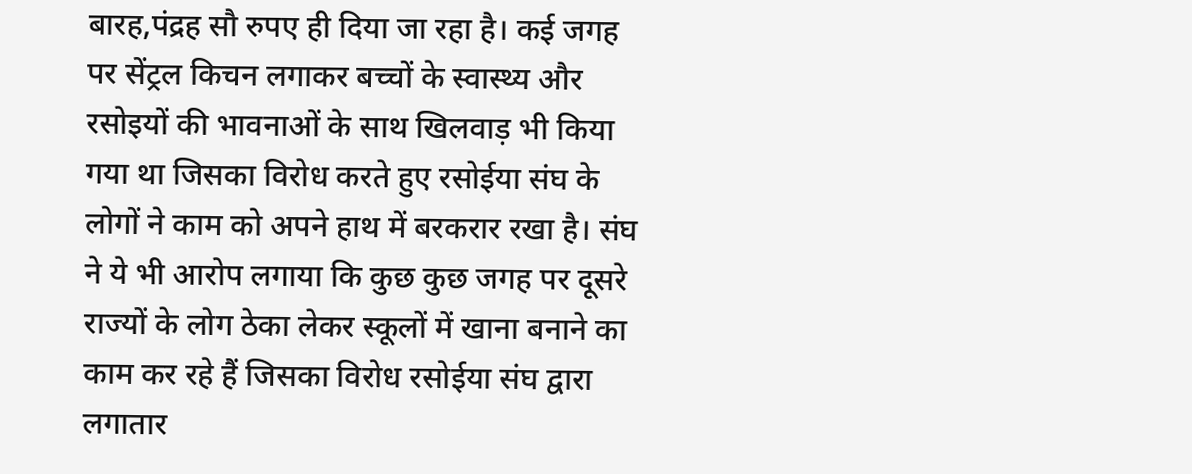बारह,पंद्रह सौ रुपए ही दिया जा रहा है। कई जगह पर सेंट्रल किचन लगाकर बच्चों के स्वास्थ्य और रसोइयों की भावनाओं के साथ खिलवाड़ भी किया गया था जिसका विरोध करते हुए रसोईया संघ के लोगों ने काम को अपने हाथ में बरकरार रखा है। संघ ने ये भी आरोप लगाया कि कुछ कुछ जगह पर दूसरे राज्यों के लोग ठेका लेकर स्कूलों में खाना बनाने का काम कर रहे हैं जिसका विरोध रसोईया संघ द्वारा लगातार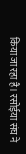किया जा रहा है। रसोईया संघ ने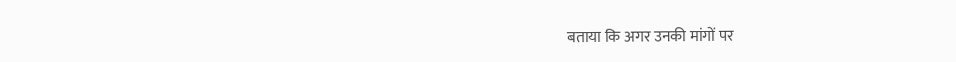बताया कि अगर उनकी मांगों पर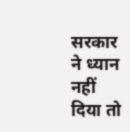सरकार ने ध्यान नहीं दिया तो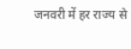जनवरी में हर राज्य से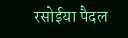रसोईया पैदल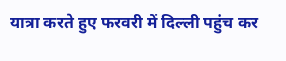यात्रा करते हुए फरवरी में दिल्ली पहुंच कर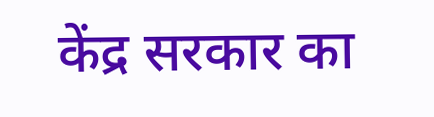केंद्र सरकार का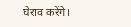घेराव करेंगे।